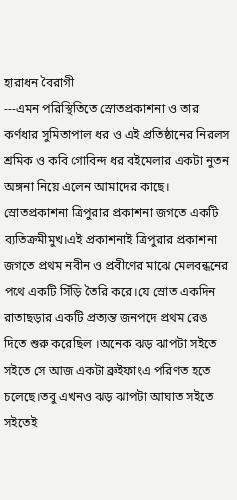হারাধন বৈরাগী
---এমন পরিস্থিতিতে স্রোতপ্রকাশনা ও তার কর্ণধার সুমিতাপাল ধর ও এই প্রতিষ্ঠানের নিরলস শ্রমিক ও কবি গোবিন্দ ধর বইমেলার একটা নুতন অঙ্গনা নিয়ে এলেন আমাদের কাছে।
স্রোতপ্রকাশনা ত্রিপুরার প্রকাশনা জগতে একটি ব্যতিক্রমীমুখ।এই প্রকাশনাই ত্রিপুরার প্রকাশনা জগতে প্রথম নবীন ও প্রবীণের মাঝে মেলবন্ধনের পথে একটি সিঁড়ি তৈরি করে।যে স্রোত একদিন রাতাছড়ার একটি প্রত্যন্ত জনপদে প্রথম রেঙ দিতে শুরু করেছিল ।অনেক ঝড় ঝাপটা সইতে সইতে সে আজ একটা ব্রুইফাংএ পরিণত হতে চলেছে।তবু এখনও ঝড় ঝাপটা আঘাত সইতে সইতেই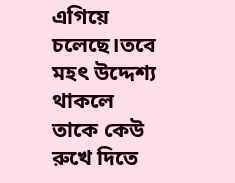এগিয়ে চলেছে।তবে মহৎ উদ্দেশ্য থাকলে তাকে কেউ রুখে দিতে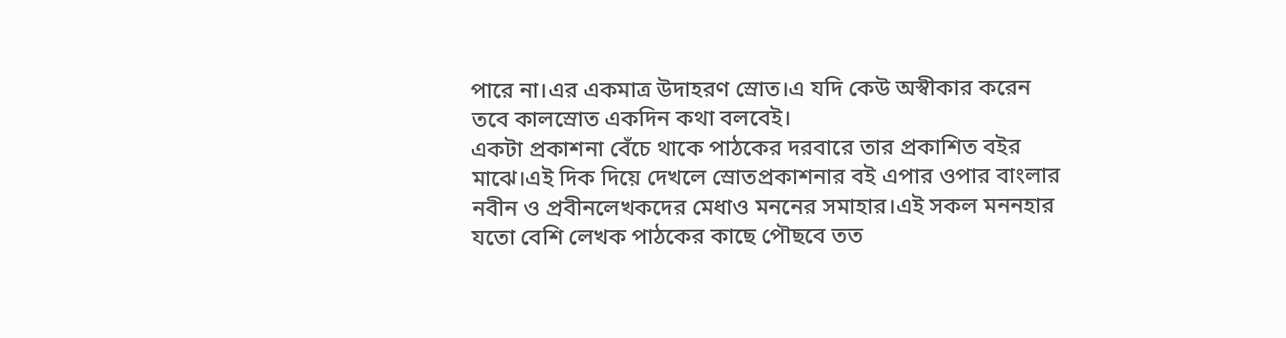পারে না।এর একমাত্র উদাহরণ স্রোত।এ যদি কেউ অস্বীকার করেন তবে কালস্রোত একদিন কথা বলবেই।
একটা প্রকাশনা বেঁচে থাকে পাঠকের দরবারে তার প্রকাশিত বইর মাঝে।এই দিক দিয়ে দেখলে স্রোতপ্রকাশনার বই এপার ওপার বাংলার নবীন ও প্রবীনলেখকদের মেধাও মননের সমাহার।এই সকল মননহার যতো বেশি লেখক পাঠকের কাছে পৌছবে তত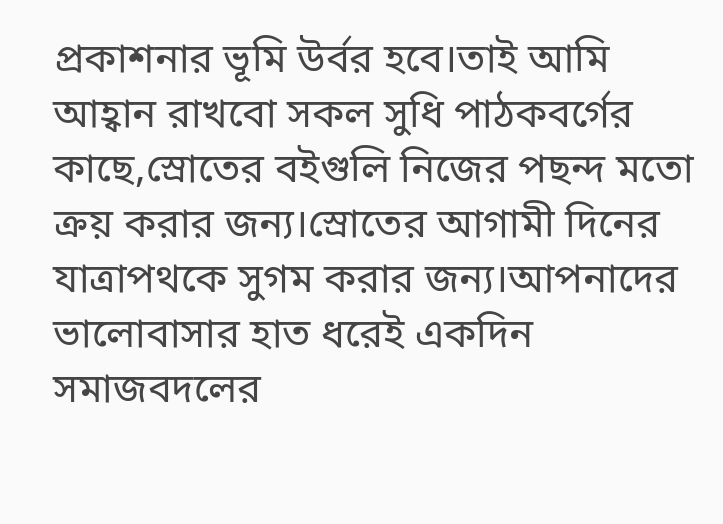প্রকাশনার ভূমি উর্বর হবে।তাই আমি আহ্বান রাখবো সকল সুধি পাঠকবর্গের কাছে,স্রোতের বইগুলি নিজের পছন্দ মতো ক্রয় করার জন্য।স্রোতের আগামী দিনের যাত্রাপথকে সুগম করার জন্য।আপনাদের ভালোবাসার হাত ধরেই একদিন সমাজবদলের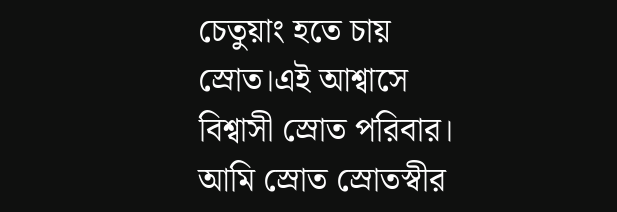চেতুয়াং হতে চায় স্রোত।এই আশ্বাসে বিশ্বাসী স্রোত পরিবার।
আমি স্রোত স্রোতস্বীর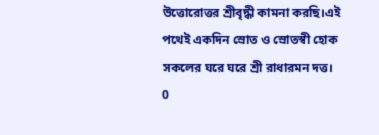উত্তোরোত্তর শ্রীবৃদ্ধী কামনা করছি।এই পথেই একদিন স্রোত ও স্রোতস্বী হোক সকলের ঘরে ঘরে শ্রী রাধারমন দত্ত।
0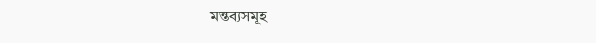মন্তব্যসমূহ